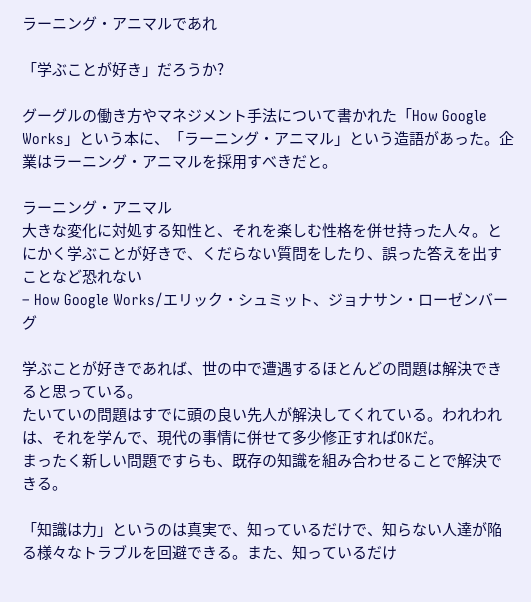ラーニング・アニマルであれ

「学ぶことが好き」だろうか?

グーグルの働き方やマネジメント手法について書かれた「How Google Works」という本に、「ラーニング・アニマル」という造語があった。企業はラーニング・アニマルを採用すべきだと。

ラーニング・アニマル
大きな変化に対処する知性と、それを楽しむ性格を併せ持った人々。とにかく学ぶことが好きで、くだらない質問をしたり、誤った答えを出すことなど恐れない
– How Google Works/エリック・シュミット、ジョナサン・ローゼンバーグ

学ぶことが好きであれば、世の中で遭遇するほとんどの問題は解決できると思っている。
たいていの問題はすでに頭の良い先人が解決してくれている。われわれは、それを学んで、現代の事情に併せて多少修正すればOKだ。
まったく新しい問題ですらも、既存の知識を組み合わせることで解決できる。

「知識は力」というのは真実で、知っているだけで、知らない人達が陥る様々なトラブルを回避できる。また、知っているだけ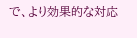で、より効果的な対応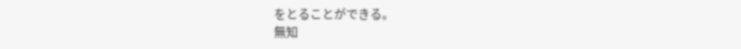をとることができる。
無知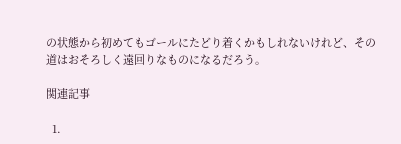の状態から初めてもゴールにたどり着くかもしれないけれど、その道はおそろしく遠回りなものになるだろう。

関連記事

  1.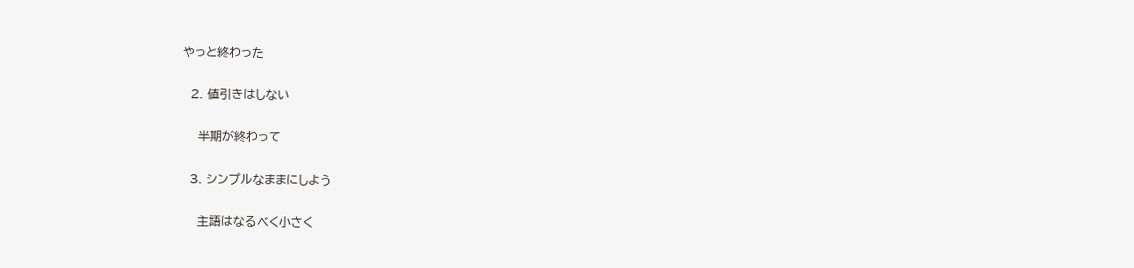やっと終わった

  2. 値引きはしない

    半期が終わって

  3. シンプルなままにしよう

    主語はなるべく小さく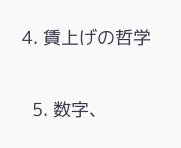4. 賃上げの哲学

  5. 数字、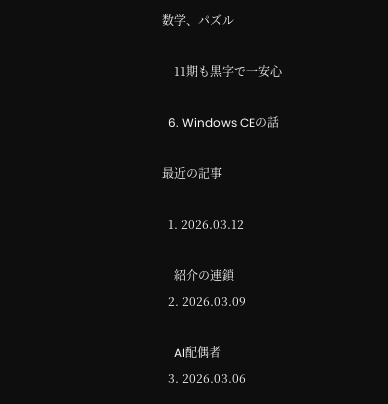数学、パズル

    11期も黒字で一安心

  6. Windows CEの話

最近の記事

  1. 2026.03.12

    紹介の連鎖
  2. 2026.03.09

    AI配偶者
  3. 2026.03.06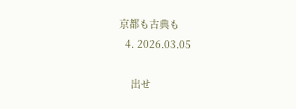京都も古典も
  4. 2026.03.05

    出せ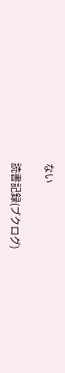ない

読書記録(ブクログ)